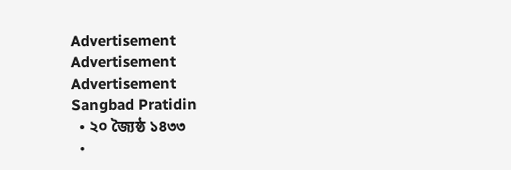Advertisement
Advertisement
Advertisement
Sangbad Pratidin
  • ২০ জ্যৈষ্ঠ ১৪৩৩
  •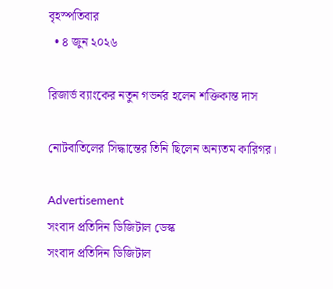বৃহস্পতিবার
  • ৪ জুন ২০২৬

রিজার্ভ ব্যাংকের নতুন গভর্নর হলেন শক্তিকান্ত দাস

নোটবাতিলের সিদ্ধান্তের তিনি ছিলেন অন্যতম কারিগর।

Advertisement
সংবাদ প্রতিদিন ডিজিটাল ডেস্ক
সংবাদ প্রতিদিন ডিজিটাল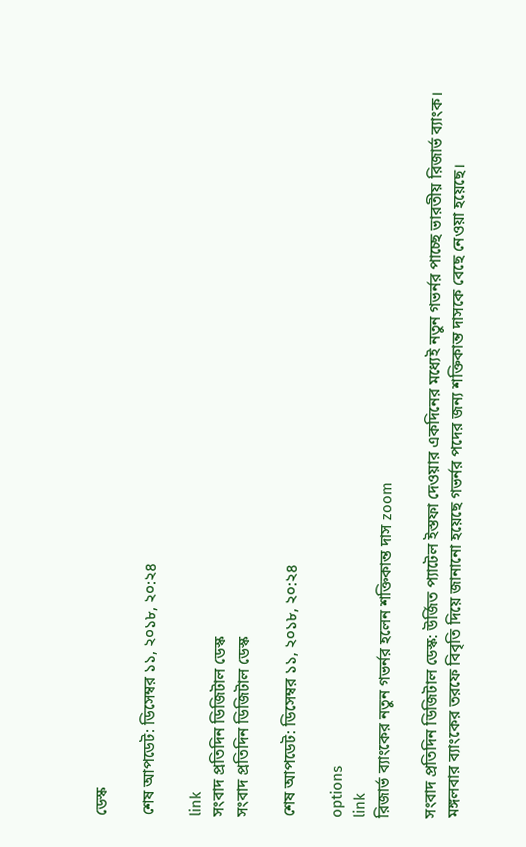ডেস্ক

শেষ আপডেট: ডিসেম্বর ১১, ২০১৮, ২০:২৪

link
সংবাদ প্রতিদিন ডিজিটাল ডেস্ক
সংবাদ প্রতিদিন ডিজিটাল ডেস্ক

শেষ আপডেট: ডিসেম্বর ১১, ২০১৮, ২০:২৪

options
link
রিজার্ভ ব্যাংকের নতুন গভর্নর হলেন শক্তিকান্ত দাস zoom

সংবাদ প্রতিদিন ডিজিটাল ডেস্ক: উর্জিত প্যাটেল ইস্তফা দেওয়ার একদিনের মধ্যেই নতুন গভর্নর পাচ্ছে ভারতীয় রিজার্ভ ব্যাংক। মঙ্গলবার ব্যাংকের তরফে বিবৃতি দিয়ে জানানো হয়েছে গভর্নর পদের জন্য শক্তিকান্ত দাসকে বেছে নেওয়া হয়েছে।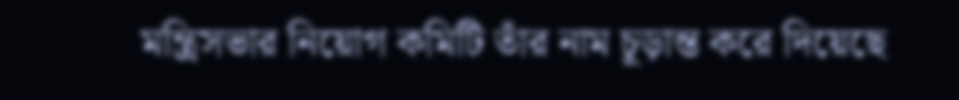মন্ত্রিসভার নিয়োগ কমিটি তাঁর নাম চূড়ান্ত করে দিয়েছে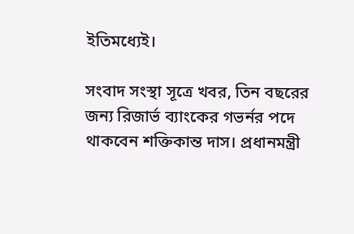ইতিমধ্যেই।

সংবাদ সংস্থা সূত্রে খবর, তিন বছরের জন্য রিজার্ভ ব্যাংকের গভর্নর পদে থাকবেন শক্তিকান্ত দাস। প্রধানমন্ত্রী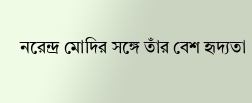নরেন্দ্র মোদির সঙ্গে তাঁর বেশ হৃদ্যতা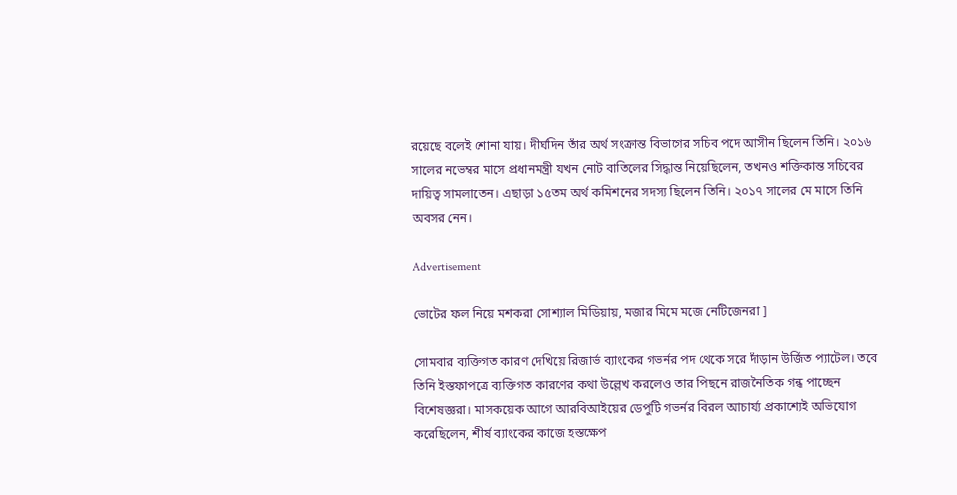রয়েছে বলেই শোনা যায়। দীর্ঘদিন তাঁর অর্থ সংক্রান্ত বিভাগের সচিব পদে আসীন ছিলেন তিনি। ২০১৬ সালের নভেম্বর মাসে প্রধানমন্ত্রী যখন নোট বাতিলের সিদ্ধান্ত নিয়েছিলেন, তখনও শক্তিকান্ত সচিবের দায়িত্ব সামলাতেন। এছাড়া ১৫তম অর্থ কমিশনের সদস্য ছিলেন তিনি। ২০১৭ সালের মে মাসে তিনি অবসর নেন।

Advertisement

ভোটের ফল নিয়ে মশকরা সোশ্যাল মিডিয়ায়, মজার মিমে মজে নেটিজেনরা ]

সোমবার ব্যক্তিগত কারণ দেখিয়ে রিজার্ভ ব্যাংকের গভর্নর পদ থেকে সরে দাঁড়ান উর্জিত প্যাটেল। তবে তিনি ইস্তফাপত্রে ব্যক্তিগত কারণের কথা উল্লেখ করলেও তার পিছনে রাজনৈতিক গন্ধ পাচ্ছেন বিশেষজ্ঞরা। মাসকয়েক আগে আরবিআইয়ের ডেপুটি গভর্নর বিরল আচার্য্য প্রকাশ্যেই অভিযোগ করেছিলেন, শীর্ষ ব্যাংকের কাজে হস্তক্ষেপ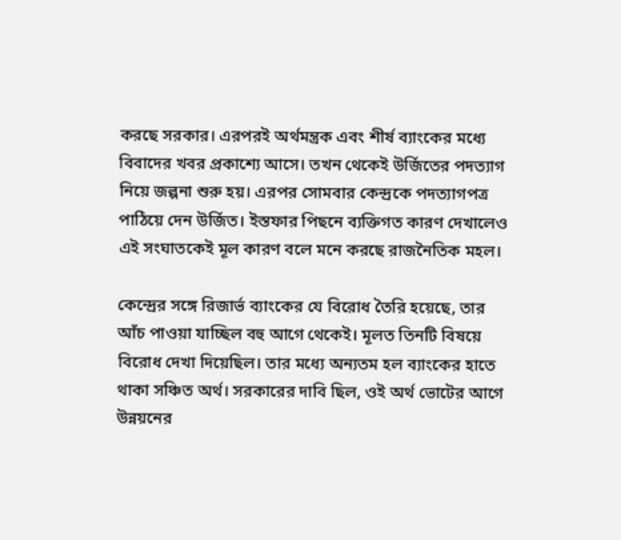করছে সরকার। এরপরই অর্থমন্ত্রক এবং শীর্ষ ব্যাংকের মধ্যে বিবাদের খবর প্রকাশ্যে আসে। তখন থেকেই উর্জিতের পদত্যাগ নিয়ে জল্পনা শুরু হয়। এরপর সোমবার কেন্দ্রকে পদত্যাগপত্র পাঠিয়ে দেন উর্জিত। ইস্তফার পিছনে ব্যক্তিগত কারণ দেখালেও এই সংঘাতকেই মূল কারণ বলে মনে করছে রাজনৈতিক মহল।

কেন্দ্রের সঙ্গে রিজার্ভ ব্যাংকের যে বিরোধ তৈরি হয়েছে, তার আঁচ পাওয়া যাচ্ছিল বহু আগে থেকেই। মূলত তিনটি বিষয়ে বিরোধ দেখা দিয়েছিল। তার মধ্যে অন্যতম হল ব্যাংকের হাতে থাকা সঞ্চিত অর্থ। সরকারের দাবি ছিল, ওই অর্থ ভোটের আগে উন্নয়নের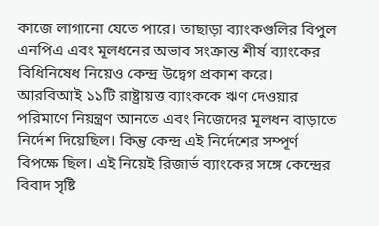কাজে লাগানো যেতে পারে। তাছাড়া ব্যাংকগুলির বিপুল এনপিএ এবং মূলধনের অভাব সংক্রান্ত শীর্ষ ব্যাংকের বিধিনিষেধ নিয়েও কেন্দ্র উদ্বেগ প্রকাশ করে। আরবিআই ১১টি রাষ্ট্রায়ত্ত ব্যাংককে ঋণ দেওয়ার পরিমাণে নিয়ন্ত্রণ আনতে এবং নিজেদের মূলধন বাড়াতে নির্দেশ দিয়েছিল। কিন্তু কেন্দ্র এই নির্দেশের সম্পূর্ণ বিপক্ষে ছিল। এই নিয়েই রিজার্ভ ব্যাংকের সঙ্গে কেন্দ্রের বিবাদ সৃষ্টি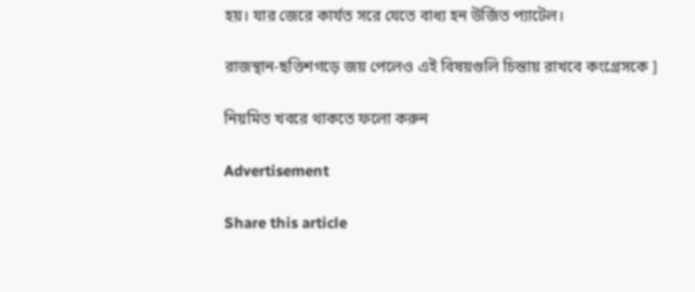হয়। যার জেরে কার্যত সরে যেতে বাধ্য হন উর্জিত প্যাটেল।

রাজস্থান-ছত্তিশগড়ে জয় পেলেও এই বিষয়গুলি চিন্তায় রাখবে কংগ্রেসকে ]

নিয়মিত খবরে থাকতে ফলো করুন

Advertisement

Share this article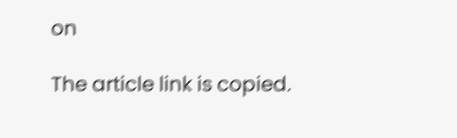on

The article link is copied.